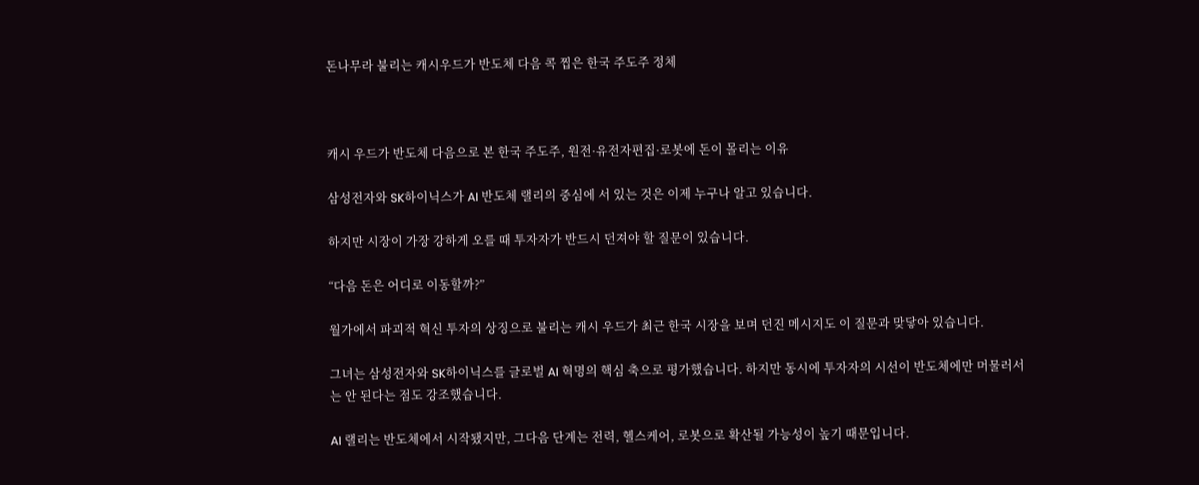돈나무라 불리는 캐시우드가 반도체 다음 콕 찝은 한국 주도주 정체



캐시 우드가 반도체 다음으로 본 한국 주도주, 원전·유전자편집·로봇에 돈이 몰리는 이유

삼성전자와 SK하이닉스가 AI 반도체 랠리의 중심에 서 있는 것은 이제 누구나 알고 있습니다.

하지만 시장이 가장 강하게 오를 때 투자자가 반드시 던져야 할 질문이 있습니다.

“다음 돈은 어디로 이동할까?”

월가에서 파괴적 혁신 투자의 상징으로 불리는 캐시 우드가 최근 한국 시장을 보며 던진 메시지도 이 질문과 맞닿아 있습니다.

그녀는 삼성전자와 SK하이닉스를 글로벌 AI 혁명의 핵심 축으로 평가했습니다. 하지만 동시에 투자자의 시선이 반도체에만 머물러서는 안 된다는 점도 강조했습니다.

AI 랠리는 반도체에서 시작됐지만, 그다음 단계는 전력, 헬스케어, 로봇으로 확산될 가능성이 높기 때문입니다.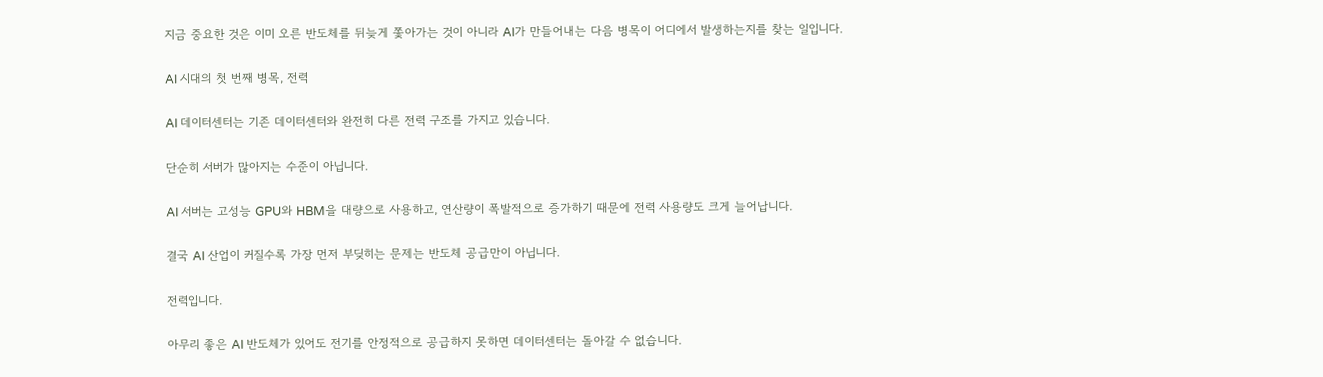지금 중요한 것은 이미 오른 반도체를 뒤늦게 쫓아가는 것이 아니라 AI가 만들어내는 다음 병목이 어디에서 발생하는지를 찾는 일입니다.

AI 시대의 첫 번째 병목, 전력

AI 데이터센터는 기존 데이터센터와 완전히 다른 전력 구조를 가지고 있습니다.

단순히 서버가 많아지는 수준이 아닙니다.

AI 서버는 고성능 GPU와 HBM을 대량으로 사용하고, 연산량이 폭발적으로 증가하기 때문에 전력 사용량도 크게 늘어납니다.

결국 AI 산업이 커질수록 가장 먼저 부딪히는 문제는 반도체 공급만이 아닙니다.

전력입니다.

아무리 좋은 AI 반도체가 있어도 전기를 안정적으로 공급하지 못하면 데이터센터는 돌아갈 수 없습니다.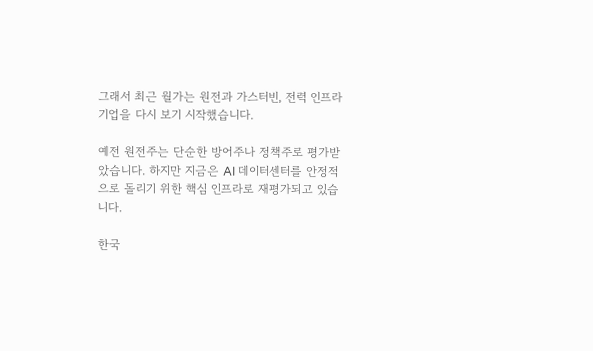그래서 최근 월가는 원전과 가스터빈, 전력 인프라 기업을 다시 보기 시작했습니다.

예전 원전주는 단순한 방어주나 정책주로 평가받았습니다. 하지만 지금은 AI 데이터센터를 안정적으로 돌리기 위한 핵심 인프라로 재평가되고 있습니다.

한국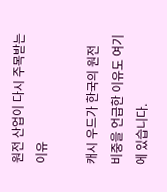원전 산업이 다시 주목받는 이유

캐시 우드가 한국의 원전 비중을 언급한 이유도 여기에 있습니다.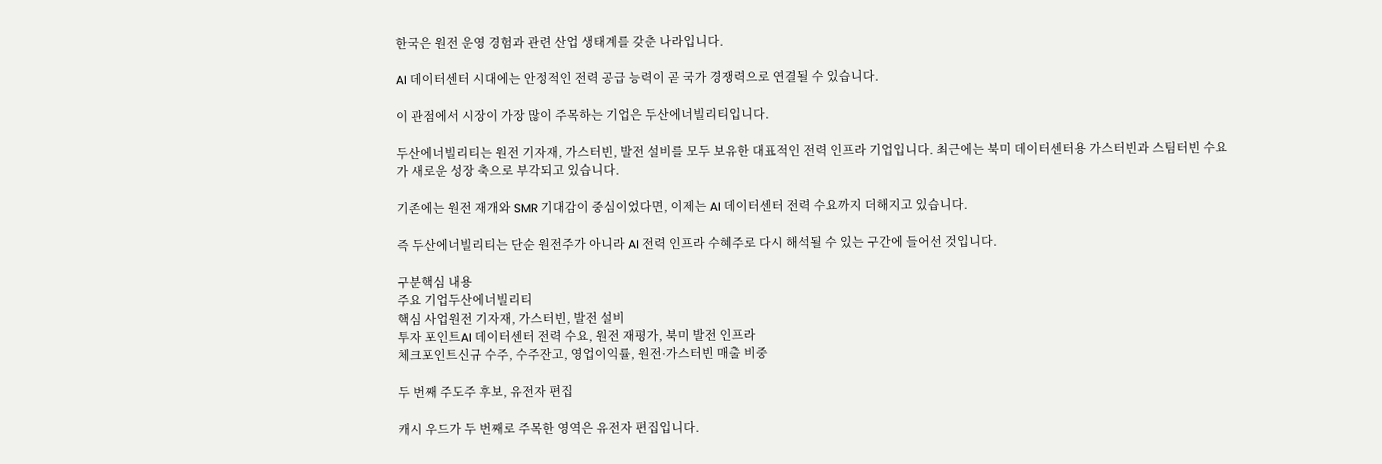한국은 원전 운영 경험과 관련 산업 생태계를 갖춘 나라입니다.

AI 데이터센터 시대에는 안정적인 전력 공급 능력이 곧 국가 경쟁력으로 연결될 수 있습니다.

이 관점에서 시장이 가장 많이 주목하는 기업은 두산에너빌리티입니다.

두산에너빌리티는 원전 기자재, 가스터빈, 발전 설비를 모두 보유한 대표적인 전력 인프라 기업입니다. 최근에는 북미 데이터센터용 가스터빈과 스팀터빈 수요가 새로운 성장 축으로 부각되고 있습니다.

기존에는 원전 재개와 SMR 기대감이 중심이었다면, 이제는 AI 데이터센터 전력 수요까지 더해지고 있습니다.

즉 두산에너빌리티는 단순 원전주가 아니라 AI 전력 인프라 수혜주로 다시 해석될 수 있는 구간에 들어선 것입니다.

구분핵심 내용
주요 기업두산에너빌리티
핵심 사업원전 기자재, 가스터빈, 발전 설비
투자 포인트AI 데이터센터 전력 수요, 원전 재평가, 북미 발전 인프라
체크포인트신규 수주, 수주잔고, 영업이익률, 원전·가스터빈 매출 비중

두 번째 주도주 후보, 유전자 편집

캐시 우드가 두 번째로 주목한 영역은 유전자 편집입니다.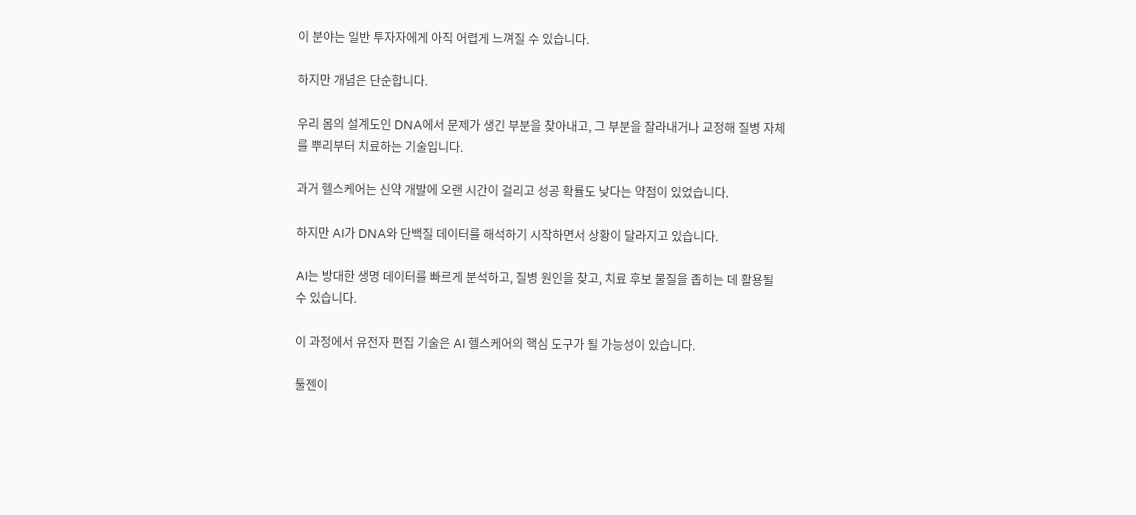이 분야는 일반 투자자에게 아직 어렵게 느껴질 수 있습니다.

하지만 개념은 단순합니다.

우리 몸의 설계도인 DNA에서 문제가 생긴 부분을 찾아내고, 그 부분을 잘라내거나 교정해 질병 자체를 뿌리부터 치료하는 기술입니다.

과거 헬스케어는 신약 개발에 오랜 시간이 걸리고 성공 확률도 낮다는 약점이 있었습니다.

하지만 AI가 DNA와 단백질 데이터를 해석하기 시작하면서 상황이 달라지고 있습니다.

AI는 방대한 생명 데이터를 빠르게 분석하고, 질병 원인을 찾고, 치료 후보 물질을 좁히는 데 활용될 수 있습니다.

이 과정에서 유전자 편집 기술은 AI 헬스케어의 핵심 도구가 될 가능성이 있습니다.

툴젠이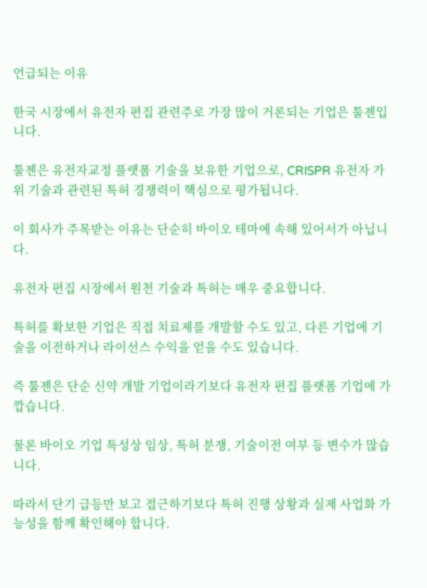언급되는 이유

한국 시장에서 유전자 편집 관련주로 가장 많이 거론되는 기업은 툴젠입니다.

툴젠은 유전자교정 플랫폼 기술을 보유한 기업으로, CRISPR 유전자 가위 기술과 관련된 특허 경쟁력이 핵심으로 평가됩니다.

이 회사가 주목받는 이유는 단순히 바이오 테마에 속해 있어서가 아닙니다.

유전자 편집 시장에서 원천 기술과 특허는 매우 중요합니다.

특허를 확보한 기업은 직접 치료제를 개발할 수도 있고, 다른 기업에 기술을 이전하거나 라이선스 수익을 얻을 수도 있습니다.

즉 툴젠은 단순 신약 개발 기업이라기보다 유전자 편집 플랫폼 기업에 가깝습니다.

물론 바이오 기업 특성상 임상, 특허 분쟁, 기술이전 여부 등 변수가 많습니다.

따라서 단기 급등만 보고 접근하기보다 특허 진행 상황과 실제 사업화 가능성을 함께 확인해야 합니다.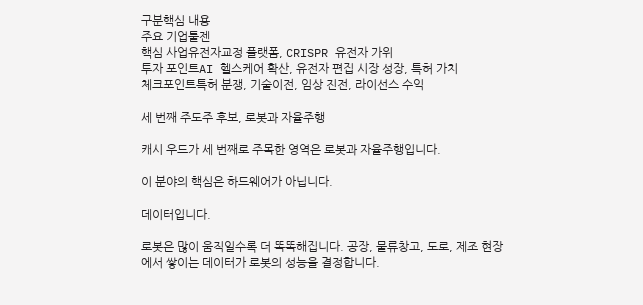구분핵심 내용
주요 기업툴젠
핵심 사업유전자교정 플랫폼, CRISPR 유전자 가위
투자 포인트AI 헬스케어 확산, 유전자 편집 시장 성장, 특허 가치
체크포인트특허 분쟁, 기술이전, 임상 진전, 라이선스 수익

세 번째 주도주 후보, 로봇과 자율주행

캐시 우드가 세 번째로 주목한 영역은 로봇과 자율주행입니다.

이 분야의 핵심은 하드웨어가 아닙니다.

데이터입니다.

로봇은 많이 움직일수록 더 똑똑해집니다. 공장, 물류창고, 도로, 제조 현장에서 쌓이는 데이터가 로봇의 성능을 결정합니다.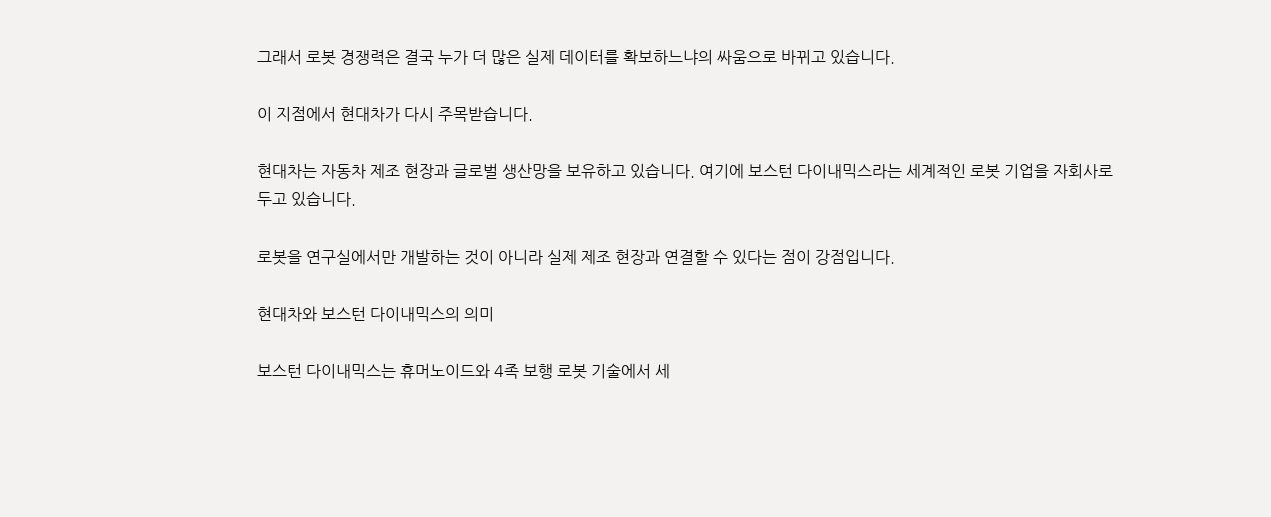그래서 로봇 경쟁력은 결국 누가 더 많은 실제 데이터를 확보하느냐의 싸움으로 바뀌고 있습니다.

이 지점에서 현대차가 다시 주목받습니다.

현대차는 자동차 제조 현장과 글로벌 생산망을 보유하고 있습니다. 여기에 보스턴 다이내믹스라는 세계적인 로봇 기업을 자회사로 두고 있습니다.

로봇을 연구실에서만 개발하는 것이 아니라 실제 제조 현장과 연결할 수 있다는 점이 강점입니다.

현대차와 보스턴 다이내믹스의 의미

보스턴 다이내믹스는 휴머노이드와 4족 보행 로봇 기술에서 세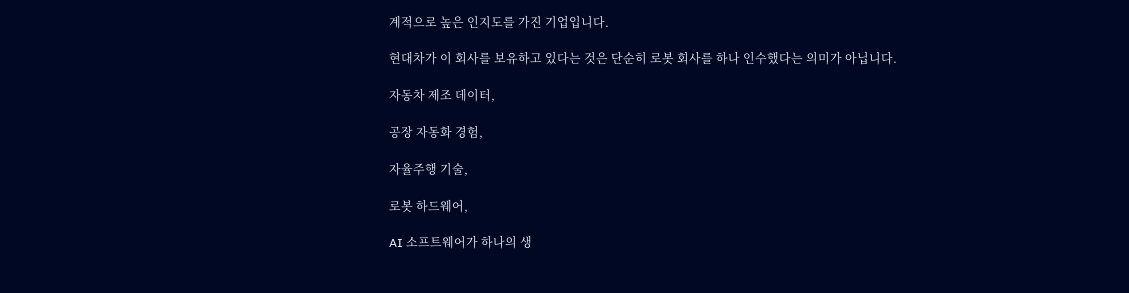계적으로 높은 인지도를 가진 기업입니다.

현대차가 이 회사를 보유하고 있다는 것은 단순히 로봇 회사를 하나 인수했다는 의미가 아닙니다.

자동차 제조 데이터,

공장 자동화 경험,

자율주행 기술,

로봇 하드웨어,

AI 소프트웨어가 하나의 생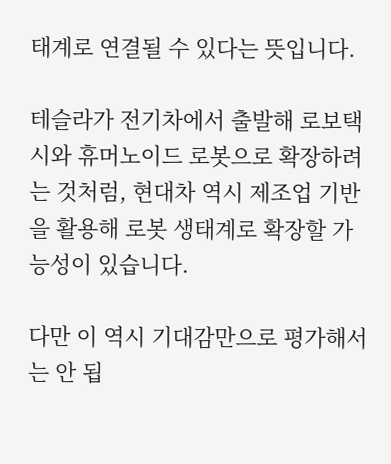태계로 연결될 수 있다는 뜻입니다.

테슬라가 전기차에서 출발해 로보택시와 휴머노이드 로봇으로 확장하려는 것처럼, 현대차 역시 제조업 기반을 활용해 로봇 생태계로 확장할 가능성이 있습니다.

다만 이 역시 기대감만으로 평가해서는 안 됩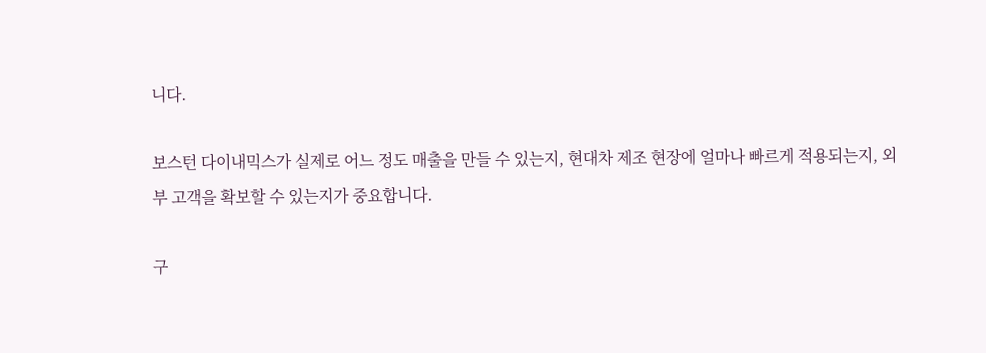니다.

보스턴 다이내믹스가 실제로 어느 정도 매출을 만들 수 있는지, 현대차 제조 현장에 얼마나 빠르게 적용되는지, 외부 고객을 확보할 수 있는지가 중요합니다.

구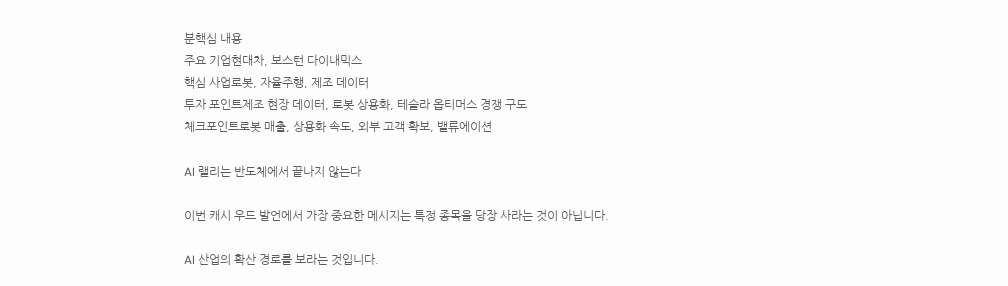분핵심 내용
주요 기업현대차, 보스턴 다이내믹스
핵심 사업로봇, 자율주행, 제조 데이터
투자 포인트제조 현장 데이터, 로봇 상용화, 테슬라 옵티머스 경쟁 구도
체크포인트로봇 매출, 상용화 속도, 외부 고객 확보, 밸류에이션

AI 랠리는 반도체에서 끝나지 않는다

이번 캐시 우드 발언에서 가장 중요한 메시지는 특정 종목을 당장 사라는 것이 아닙니다.

AI 산업의 확산 경로를 보라는 것입니다.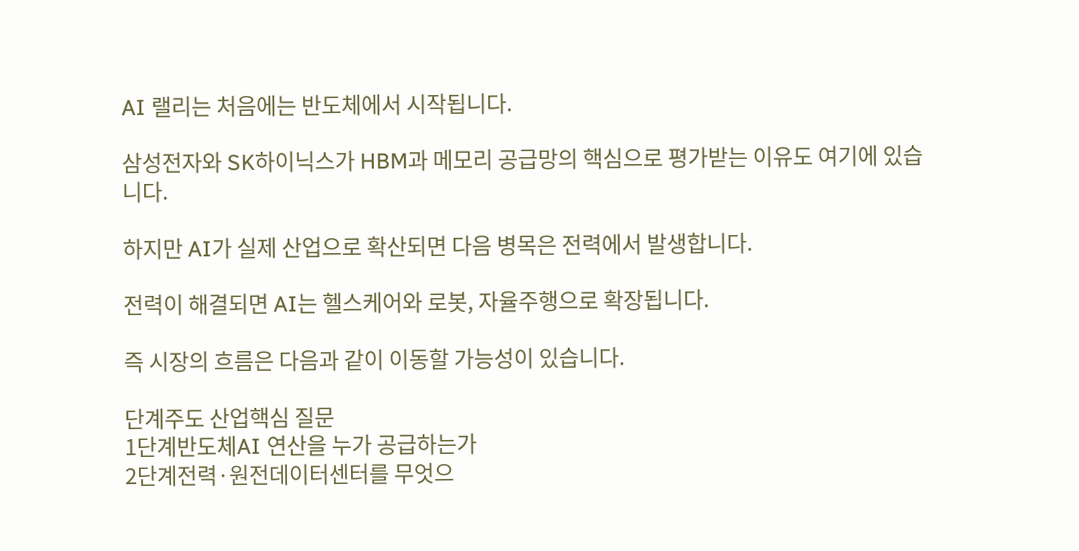AI 랠리는 처음에는 반도체에서 시작됩니다.

삼성전자와 SK하이닉스가 HBM과 메모리 공급망의 핵심으로 평가받는 이유도 여기에 있습니다.

하지만 AI가 실제 산업으로 확산되면 다음 병목은 전력에서 발생합니다.

전력이 해결되면 AI는 헬스케어와 로봇, 자율주행으로 확장됩니다.

즉 시장의 흐름은 다음과 같이 이동할 가능성이 있습니다.

단계주도 산업핵심 질문
1단계반도체AI 연산을 누가 공급하는가
2단계전력·원전데이터센터를 무엇으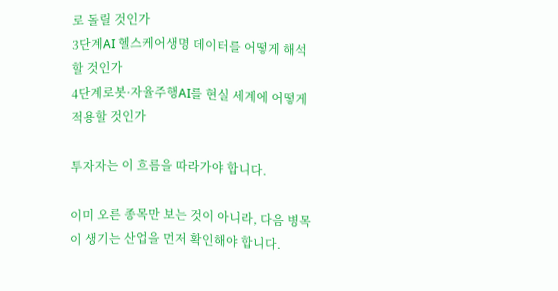로 돌릴 것인가
3단계AI 헬스케어생명 데이터를 어떻게 해석할 것인가
4단계로봇·자율주행AI를 현실 세계에 어떻게 적용할 것인가

투자자는 이 흐름을 따라가야 합니다.

이미 오른 종목만 보는 것이 아니라, 다음 병목이 생기는 산업을 먼저 확인해야 합니다.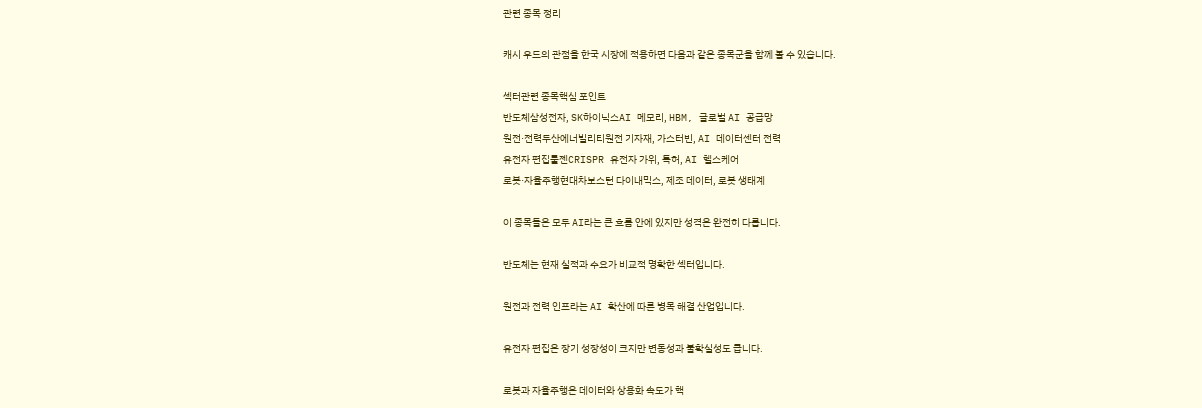관련 종목 정리

캐시 우드의 관점을 한국 시장에 적용하면 다음과 같은 종목군을 함께 볼 수 있습니다.

섹터관련 종목핵심 포인트
반도체삼성전자, SK하이닉스AI 메모리, HBM, 글로벌 AI 공급망
원전·전력두산에너빌리티원전 기자재, 가스터빈, AI 데이터센터 전력
유전자 편집툴젠CRISPR 유전자 가위, 특허, AI 헬스케어
로봇·자율주행현대차보스턴 다이내믹스, 제조 데이터, 로봇 생태계

이 종목들은 모두 AI라는 큰 흐름 안에 있지만 성격은 완전히 다릅니다.

반도체는 현재 실적과 수요가 비교적 명확한 섹터입니다.

원전과 전력 인프라는 AI 확산에 따른 병목 해결 산업입니다.

유전자 편집은 장기 성장성이 크지만 변동성과 불확실성도 큽니다.

로봇과 자율주행은 데이터와 상용화 속도가 핵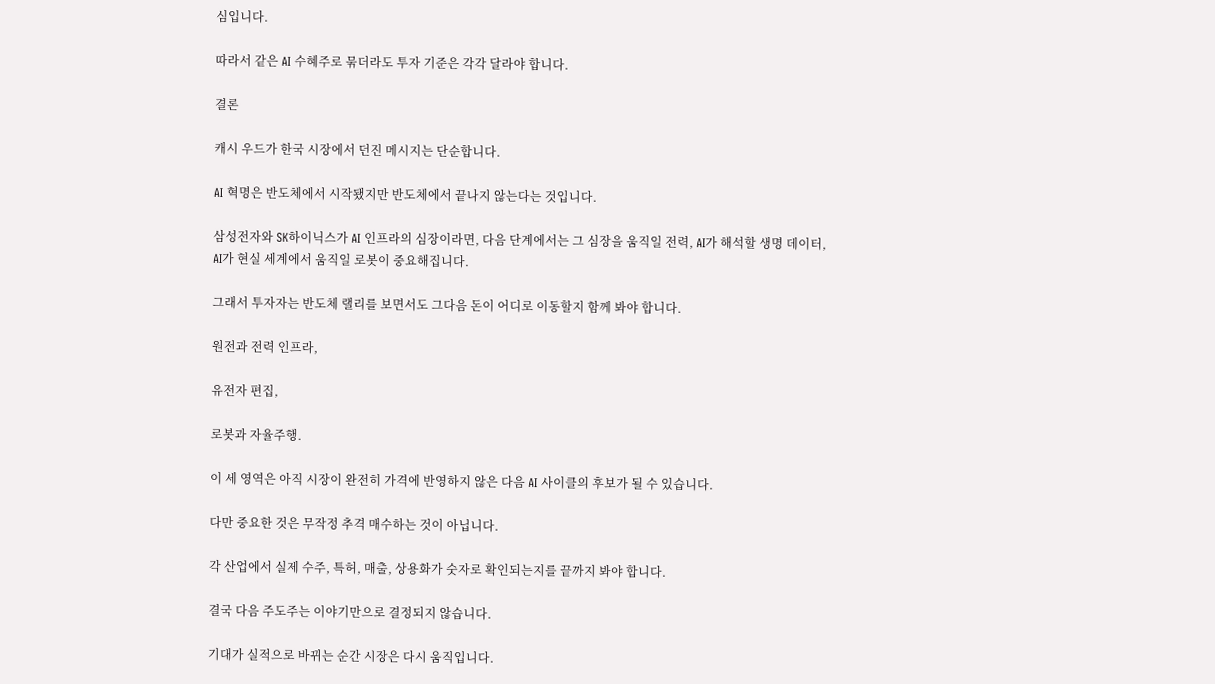심입니다.

따라서 같은 AI 수혜주로 묶더라도 투자 기준은 각각 달라야 합니다.

결론

캐시 우드가 한국 시장에서 던진 메시지는 단순합니다.

AI 혁명은 반도체에서 시작됐지만 반도체에서 끝나지 않는다는 것입니다.

삼성전자와 SK하이닉스가 AI 인프라의 심장이라면, 다음 단계에서는 그 심장을 움직일 전력, AI가 해석할 생명 데이터, AI가 현실 세계에서 움직일 로봇이 중요해집니다.

그래서 투자자는 반도체 랠리를 보면서도 그다음 돈이 어디로 이동할지 함께 봐야 합니다.

원전과 전력 인프라,

유전자 편집,

로봇과 자율주행.

이 세 영역은 아직 시장이 완전히 가격에 반영하지 않은 다음 AI 사이클의 후보가 될 수 있습니다.

다만 중요한 것은 무작정 추격 매수하는 것이 아닙니다.

각 산업에서 실제 수주, 특허, 매출, 상용화가 숫자로 확인되는지를 끝까지 봐야 합니다.

결국 다음 주도주는 이야기만으로 결정되지 않습니다.

기대가 실적으로 바뀌는 순간 시장은 다시 움직입니다.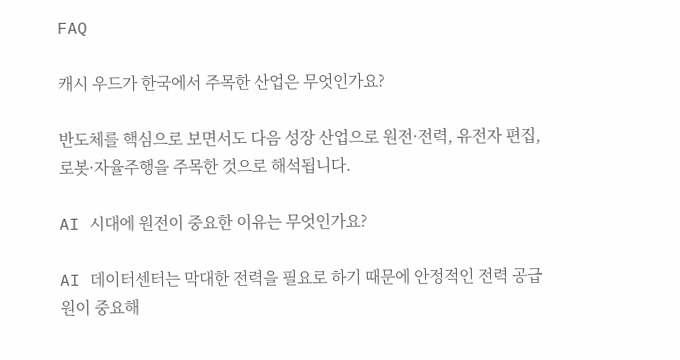FAQ

캐시 우드가 한국에서 주목한 산업은 무엇인가요?

반도체를 핵심으로 보면서도 다음 성장 산업으로 원전·전력, 유전자 편집, 로봇·자율주행을 주목한 것으로 해석됩니다.

AI 시대에 원전이 중요한 이유는 무엇인가요?

AI 데이터센터는 막대한 전력을 필요로 하기 때문에 안정적인 전력 공급원이 중요해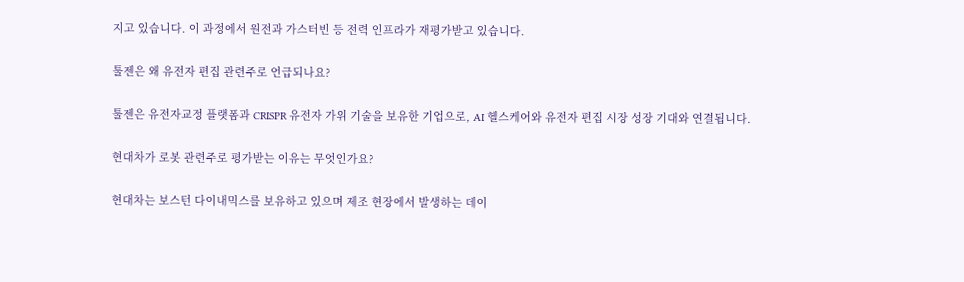지고 있습니다. 이 과정에서 원전과 가스터빈 등 전력 인프라가 재평가받고 있습니다.

툴젠은 왜 유전자 편집 관련주로 언급되나요?

툴젠은 유전자교정 플랫폼과 CRISPR 유전자 가위 기술을 보유한 기업으로, AI 헬스케어와 유전자 편집 시장 성장 기대와 연결됩니다.

현대차가 로봇 관련주로 평가받는 이유는 무엇인가요?

현대차는 보스턴 다이내믹스를 보유하고 있으며 제조 현장에서 발생하는 데이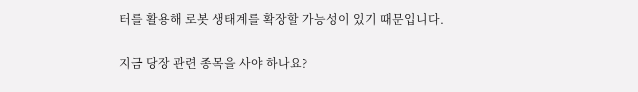터를 활용해 로봇 생태계를 확장할 가능성이 있기 때문입니다.

지금 당장 관련 종목을 사야 하나요?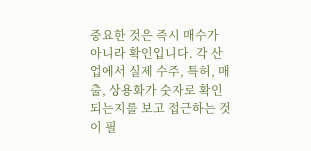중요한 것은 즉시 매수가 아니라 확인입니다. 각 산업에서 실제 수주, 특허, 매출, 상용화가 숫자로 확인되는지를 보고 접근하는 것이 필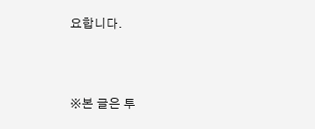요합니다.



※본 글은 투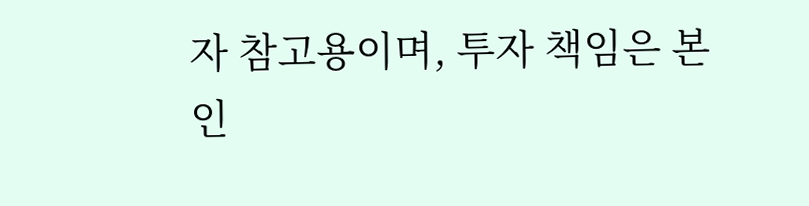자 참고용이며, 투자 책임은 본인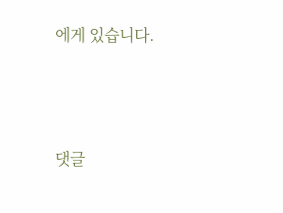에게 있습니다.




댓글